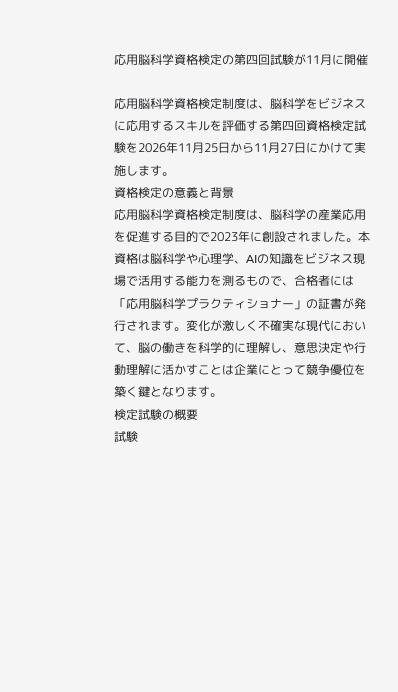応用脳科学資格検定の第四回試験が11月に開催

応用脳科学資格検定制度は、脳科学をビジネスに応用するスキルを評価する第四回資格検定試験を2026年11月25日から11月27日にかけて実施します。
資格検定の意義と背景
応用脳科学資格検定制度は、脳科学の産業応用を促進する目的で2023年に創設されました。本資格は脳科学や心理学、AIの知識をビジネス現場で活用する能力を測るもので、合格者には「応用脳科学プラクティショナー」の証書が発行されます。変化が激しく不確実な現代において、脳の働きを科学的に理解し、意思決定や行動理解に活かすことは企業にとって競争優位を築く鍵となります。
検定試験の概要
試験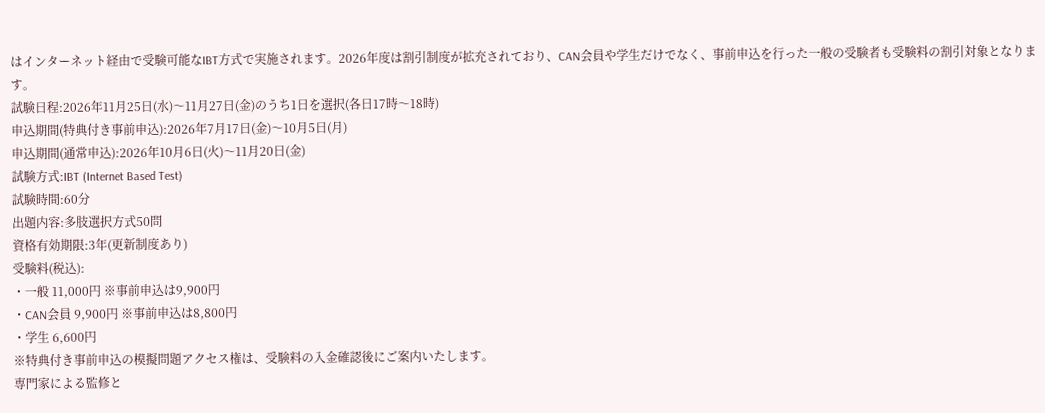はインターネット経由で受験可能なIBT方式で実施されます。2026年度は割引制度が拡充されており、CAN会員や学生だけでなく、事前申込を行った一般の受験者も受験料の割引対象となります。
試験日程:2026年11月25日(水)〜11月27日(金)のうち1日を選択(各日17時〜18時)
申込期間(特典付き事前申込):2026年7月17日(金)〜10月5日(月)
申込期間(通常申込):2026年10月6日(火)〜11月20日(金)
試験方式:IBT (Internet Based Test)
試験時間:60分
出題内容:多肢選択方式50問
資格有効期限:3年(更新制度あり)
受験料(税込):
・一般 11,000円 ※事前申込は9,900円
・CAN会員 9,900円 ※事前申込は8,800円
・学生 6,600円
※特典付き事前申込の模擬問題アクセス権は、受験料の入金確認後にご案内いたします。
専門家による監修と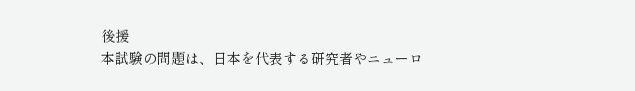後援
本試験の問題は、日本を代表する研究者やニューロ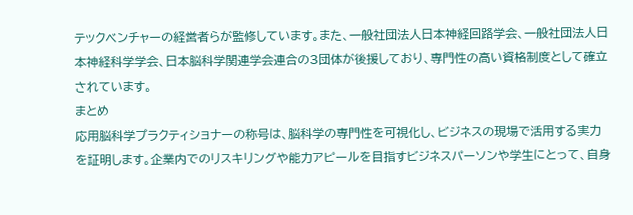テックベンチャーの経営者らが監修しています。また、一般社団法人日本神経回路学会、一般社団法人日本神経科学学会、日本脳科学関連学会連合の3団体が後援しており、専門性の高い資格制度として確立されています。
まとめ
応用脳科学プラクティショナーの称号は、脳科学の専門性を可視化し、ビジネスの現場で活用する実力を証明します。企業内でのリスキリングや能力アピールを目指すビジネスパーソンや学生にとって、自身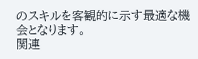のスキルを客観的に示す最適な機会となります。
関連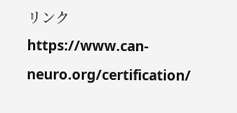リンク
https://www.can-neuro.org/certification/